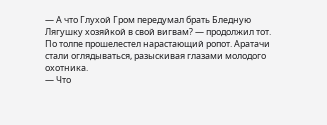— А что Глухой Гром передумал брать Бледную Лягушку хозяйкой в свой вигвам? — продолжил тот.
По толпе прошелестел нарастающий ропот. Аратачи стали оглядываться, разыскивая глазами молодого охотника.
— Что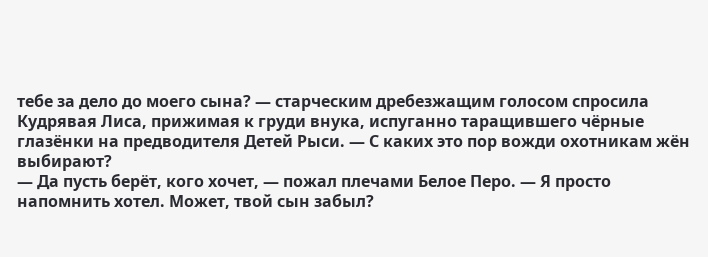тебе за дело до моего сына? — старческим дребезжащим голосом спросила Кудрявая Лиса, прижимая к груди внука, испуганно таращившего чёрные глазёнки на предводителя Детей Рыси. — С каких это пор вожди охотникам жён выбирают?
— Да пусть берёт, кого хочет, — пожал плечами Белое Перо. — Я просто напомнить хотел. Может, твой сын забыл?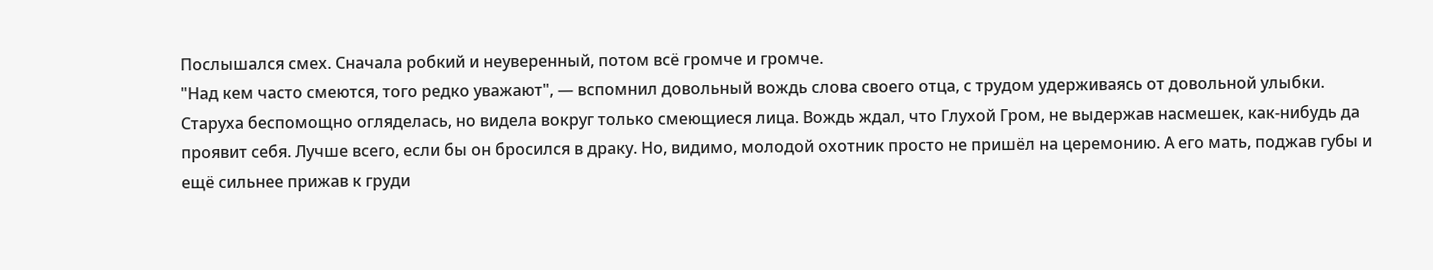Послышался смех. Сначала робкий и неуверенный, потом всё громче и громче.
"Над кем часто смеются, того редко уважают", — вспомнил довольный вождь слова своего отца, с трудом удерживаясь от довольной улыбки.
Старуха беспомощно огляделась, но видела вокруг только смеющиеся лица. Вождь ждал, что Глухой Гром, не выдержав насмешек, как-нибудь да проявит себя. Лучше всего, если бы он бросился в драку. Но, видимо, молодой охотник просто не пришёл на церемонию. А его мать, поджав губы и ещё сильнее прижав к груди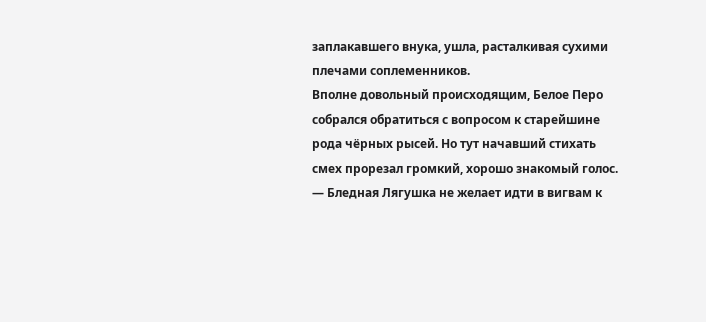заплакавшего внука, ушла, расталкивая сухими плечами соплеменников.
Вполне довольный происходящим, Белое Перо собрался обратиться с вопросом к старейшине рода чёрных рысей. Но тут начавший стихать смех прорезал громкий, хорошо знакомый голос.
— Бледная Лягушка не желает идти в вигвам к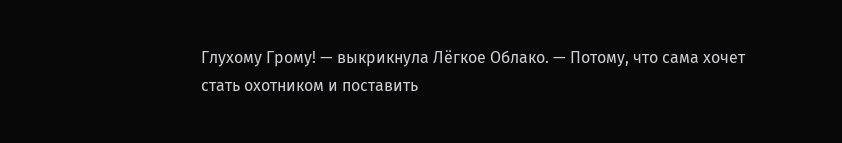Глухому Грому! — выкрикнула Лёгкое Облако. — Потому, что сама хочет стать охотником и поставить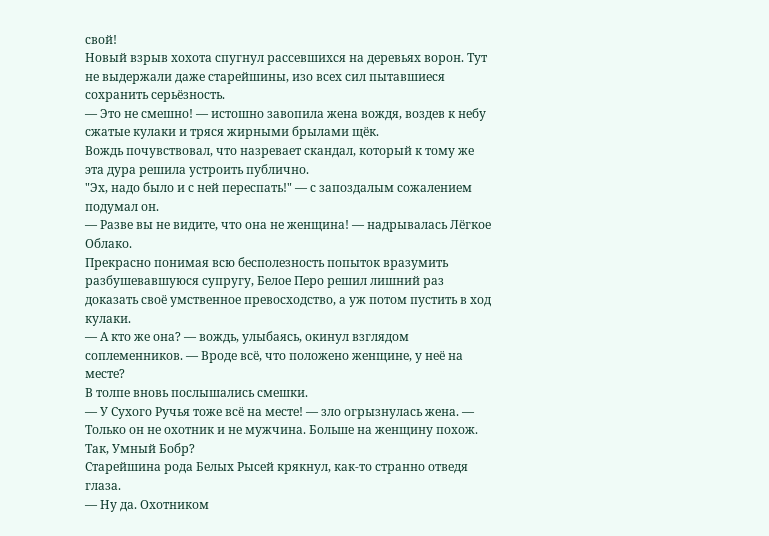свой!
Новый взрыв хохота спугнул рассевшихся на деревьях ворон. Тут не выдержали даже старейшины, изо всех сил пытавшиеся сохранить серьёзность.
— Это не смешно! — истошно завопила жена вождя, воздев к небу сжатые кулаки и тряся жирными брылами щёк.
Вождь почувствовал, что назревает скандал, который к тому же эта дура решила устроить публично.
"Эх, надо было и с ней переспать!" — с запоздалым сожалением подумал он.
— Разве вы не видите, что она не женщина! — надрывалась Лёгкое Облако.
Прекрасно понимая всю бесполезность попыток вразумить разбушевавшуюся супругу, Белое Перо решил лишний раз доказать своё умственное превосходство, а уж потом пустить в ход кулаки.
— А кто же она? — вождь, улыбаясь, окинул взглядом соплеменников. — Вроде всё, что положено женщине, у неё на месте?
В толпе вновь послышались смешки.
— У Сухого Ручья тоже всё на месте! — зло огрызнулась жена. — Только он не охотник и не мужчина. Больше на женщину похож. Так, Умный Бобр?
Старейшина рода Белых Рысей крякнул, как-то странно отведя глаза.
— Ну да. Охотником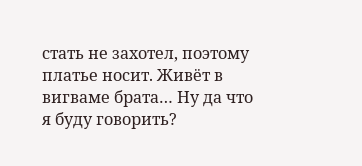стать не захотел, поэтому платье носит. Живёт в вигваме брата… Ну да что я буду говорить?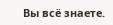Вы всё знаете.